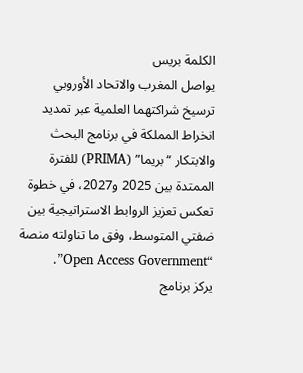الكلمة بريس
يواصل المغرب والاتحاد الأوروبي ترسيخ شراكتهما العلمية عبر تمديد انخراط المملكة في برنامج البحث والابتكار “بريما” (PRIMA) للفترة الممتدة بين 2025 و2027، في خطوة تعكس تعزيز الروابط الاستراتيجية بين ضفتي المتوسط، وفق ما تناولته منصة “Open Access Government”.
يركز برنامج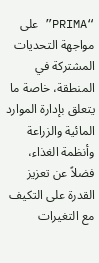“PRIMA” على مواجهة التحديات المشتركة في المنطقة، خاصة ما يتعلق بإدارة الموارد المائية والزراعة وأنظمة الغذاء، فضلاً عن تعزيز القدرة على التكيف مع التغيرات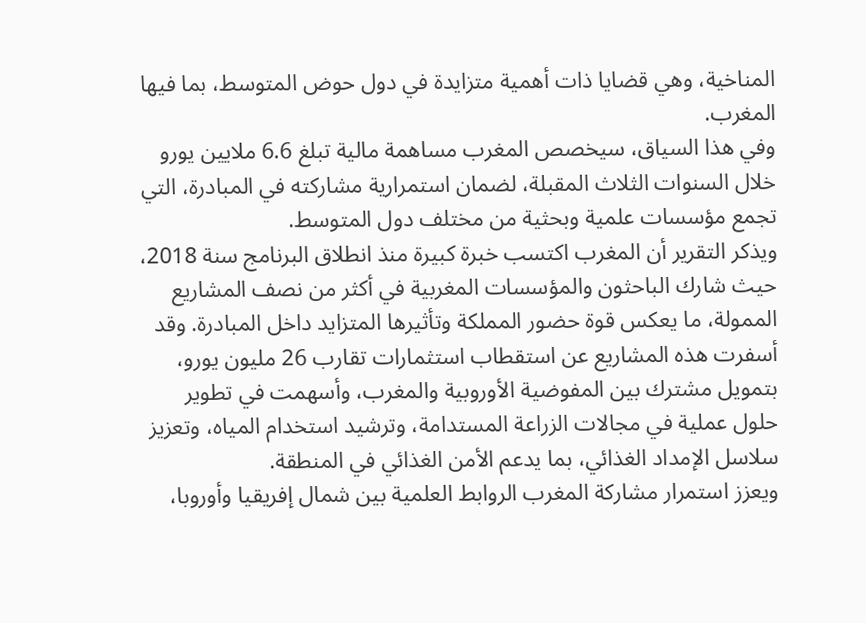المناخية، وهي قضايا ذات أهمية متزايدة في دول حوض المتوسط، بما فيها المغرب.
وفي هذا السياق، سيخصص المغرب مساهمة مالية تبلغ 6.6 ملايين يورو خلال السنوات الثلاث المقبلة، لضمان استمرارية مشاركته في المبادرة، التي تجمع مؤسسات علمية وبحثية من مختلف دول المتوسط.
ويذكر التقرير أن المغرب اكتسب خبرة كبيرة منذ انطلاق البرنامج سنة 2018، حيث شارك الباحثون والمؤسسات المغربية في أكثر من نصف المشاريع الممولة، ما يعكس قوة حضور المملكة وتأثيرها المتزايد داخل المبادرة. وقد أسفرت هذه المشاريع عن استقطاب استثمارات تقارب 26 مليون يورو، بتمويل مشترك بين المفوضية الأوروبية والمغرب، وأسهمت في تطوير حلول عملية في مجالات الزراعة المستدامة، وترشيد استخدام المياه، وتعزيز سلاسل الإمداد الغذائي، بما يدعم الأمن الغذائي في المنطقة.
ويعزز استمرار مشاركة المغرب الروابط العلمية بين شمال إفريقيا وأوروبا،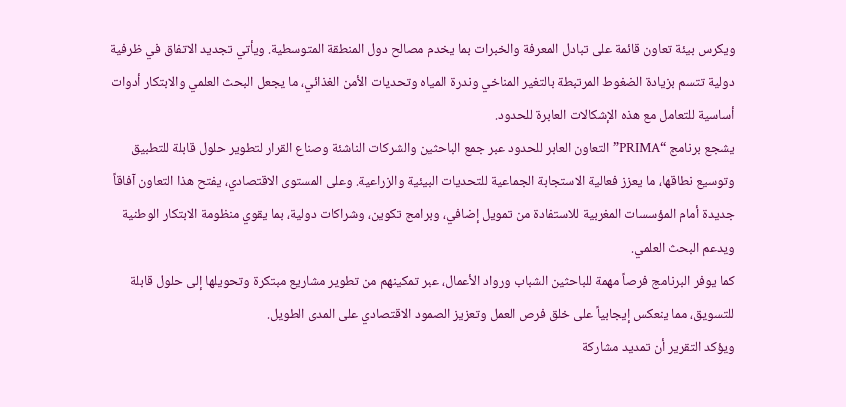ويكرس بيئة تعاون قائمة على تبادل المعرفة والخبرات بما يخدم مصالح دول المنطقة المتوسطية. ويأتي تجديد الاتفاق في ظرفية دولية تتسم بزيادة الضغوط المرتبطة بالتغير المناخي وندرة المياه وتحديات الأمن الغذائي، ما يجعل البحث العلمي والابتكار أدوات أساسية للتعامل مع هذه الإشكالات العابرة للحدود.
يشجع برنامج “PRIMA” التعاون العابر للحدود عبر جمع الباحثين والشركات الناشئة وصناع القرار لتطوير حلول قابلة للتطبيق وتوسيع نطاقها، ما يعزز فعالية الاستجابة الجماعية للتحديات البيئية والزراعية. وعلى المستوى الاقتصادي، يفتح هذا التعاون آفاقاً جديدة أمام المؤسسات المغربية للاستفادة من تمويل إضافي، وبرامج تكوين، وشراكات دولية، بما يقوي منظومة الابتكار الوطنية ويدعم البحث العلمي.
كما يوفر البرنامج فرصاً مهمة للباحثين الشباب ورواد الأعمال، عبر تمكينهم من تطوير مشاريع مبتكرة وتحويلها إلى حلول قابلة للتسويق، مما ينعكس إيجابياً على خلق فرص العمل وتعزيز الصمود الاقتصادي على المدى الطويل.
ويؤكد التقرير أن تمديد مشاركة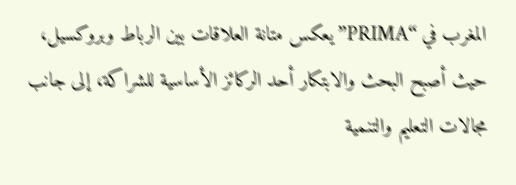المغرب في “PRIMA” يعكس متانة العلاقات بين الرباط وبروكسيل، حيث أصبح البحث والابتكار أحد الركائز الأساسية للشراكة، إلى جانب مجالات التعليم والتنمية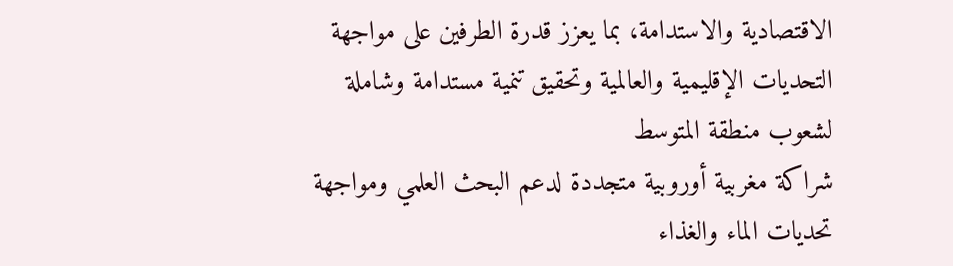الاقتصادية والاستدامة، بما يعزز قدرة الطرفين على مواجهة التحديات الإقليمية والعالمية وتحقيق تنمية مستدامة وشاملة لشعوب منطقة المتوسط
شراكة مغربية أوروبية متجددة لدعم البحث العلمي ومواجهة تحديات الماء والغذاء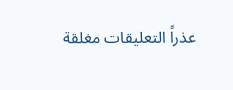عذراً التعليقات مغلقة